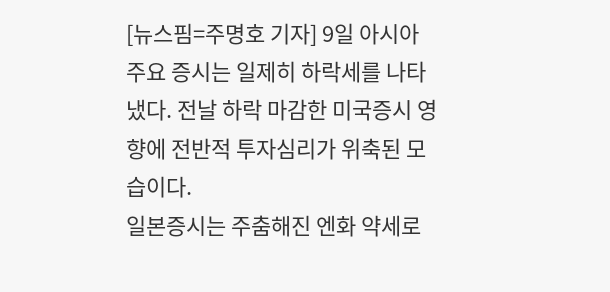[뉴스핌=주명호 기자] 9일 아시아 주요 증시는 일제히 하락세를 나타냈다. 전날 하락 마감한 미국증시 영향에 전반적 투자심리가 위축된 모습이다.
일본증시는 주춤해진 엔화 약세로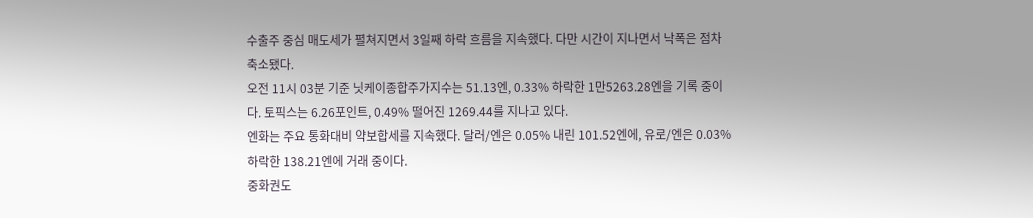수출주 중심 매도세가 펼쳐지면서 3일째 하락 흐름을 지속했다. 다만 시간이 지나면서 낙폭은 점차 축소됐다.
오전 11시 03분 기준 닛케이종합주가지수는 51.13엔, 0.33% 하락한 1만5263.28엔을 기록 중이다. 토픽스는 6.26포인트, 0.49% 떨어진 1269.44를 지나고 있다.
엔화는 주요 통화대비 약보합세를 지속했다. 달러/엔은 0.05% 내린 101.52엔에, 유로/엔은 0.03% 하락한 138.21엔에 거래 중이다.
중화권도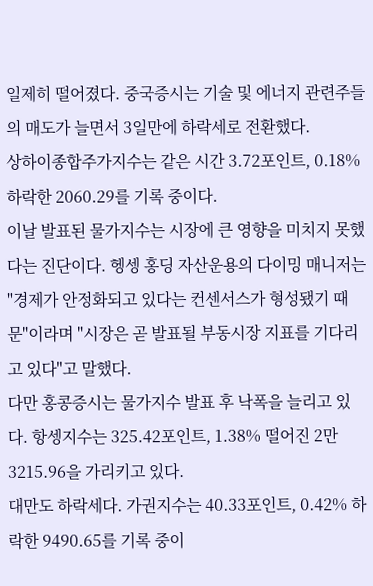일제히 떨어졌다. 중국증시는 기술 및 에너지 관련주들의 매도가 늘면서 3일만에 하락세로 전환했다.
상하이종합주가지수는 같은 시간 3.72포인트, 0.18% 하락한 2060.29를 기록 중이다.
이날 발표된 물가지수는 시장에 큰 영향을 미치지 못했다는 진단이다. 헹셍 홍딩 자산운용의 다이밍 매니저는 "경제가 안정화되고 있다는 컨센서스가 형성됐기 때문"이라며 "시장은 곧 발표될 부동시장 지표를 기다리고 있다"고 말했다.
다만 홍콩증시는 물가지수 발표 후 낙폭을 늘리고 있다. 항셍지수는 325.42포인트, 1.38% 떨어진 2만3215.96을 가리키고 있다.
대만도 하락세다. 가권지수는 40.33포인트, 0.42% 하락한 9490.65를 기록 중이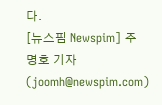다.
[뉴스핌 Newspim] 주명호 기자 (joomh@newspim.com)